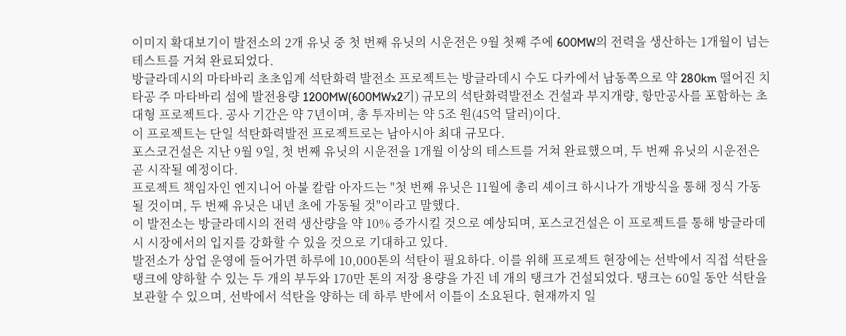이미지 확대보기이 발전소의 2개 유닛 중 첫 번째 유닛의 시운전은 9월 첫째 주에 600MW의 전력을 생산하는 1개월이 넘는 테스트를 거쳐 완료되었다.
방글라데시의 마타바리 초초임계 석탄화력 발전소 프로젝트는 방글라데시 수도 다카에서 남동쪽으로 약 280km 떨어진 치타공 주 마타바리 섬에 발전용량 1200MW(600MWx2기) 규모의 석탄화력발전소 건설과 부지개량, 항만공사를 포함하는 초대형 프로젝트다. 공사 기간은 약 7년이며, 총 투자비는 약 5조 원(45억 달러)이다.
이 프로젝트는 단일 석탄화력발전 프로젝트로는 남아시아 최대 규모다.
포스코건설은 지난 9월 9일, 첫 번째 유닛의 시운전을 1개월 이상의 테스트를 거쳐 완료했으며, 두 번째 유닛의 시운전은 곧 시작될 예정이다.
프로젝트 책임자인 엔지니어 아불 칼람 아자드는 "첫 번째 유닛은 11월에 총리 셰이크 하시나가 개방식을 통해 정식 가동될 것이며, 두 번째 유닛은 내년 초에 가동될 것"이라고 말했다.
이 발전소는 방글라데시의 전력 생산량을 약 10% 증가시킬 것으로 예상되며, 포스코건설은 이 프로젝트를 통해 방글라데시 시장에서의 입지를 강화할 수 있을 것으로 기대하고 있다.
발전소가 상업 운영에 들어가면 하루에 10,000톤의 석탄이 필요하다. 이를 위해 프로젝트 현장에는 선박에서 직접 석탄을 탱크에 양하할 수 있는 두 개의 부두와 170만 톤의 저장 용량을 가진 네 개의 탱크가 건설되었다. 탱크는 60일 동안 석탄을 보관할 수 있으며, 선박에서 석탄을 양하는 데 하루 반에서 이틀이 소요된다. 현재까지 일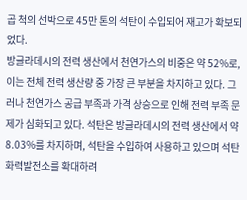곱 척의 선박으로 45만 톤의 석탄이 수입되어 재고가 확보되었다.
방글라데시의 전력 생산에서 천연가스의 비중은 약 52%로, 이는 전체 전력 생산량 중 가장 큰 부분을 차지하고 있다. 그러나 천연가스 공급 부족과 가격 상승으로 인해 전력 부족 문제가 심화되고 있다. 석탄은 방글라데시의 전력 생산에서 약 8.03%를 차지하며, 석탄을 수입하여 사용하고 있으며 석탄화력발전소를 확대하려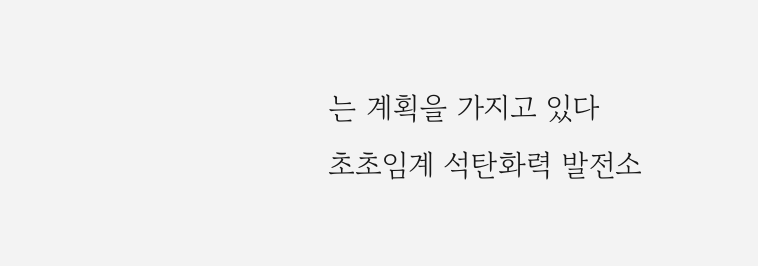는 계획을 가지고 있다
초초임계 석탄화력 발전소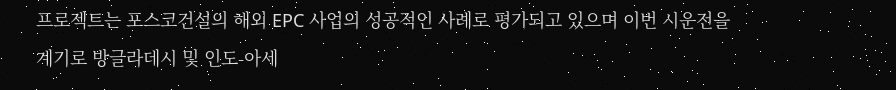프로젝트는 포스코건설의 해외 EPC 사업의 성공적인 사례로 평가되고 있으며 이번 시운전을 계기로 방글라데시 및 인도-아세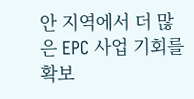안 지역에서 더 많은 EPC 사업 기회를 확보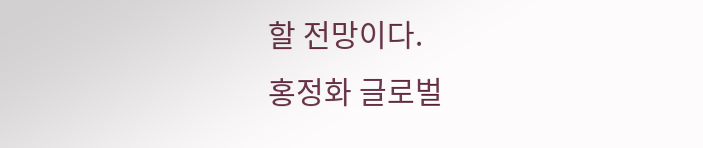할 전망이다.
홍정화 글로벌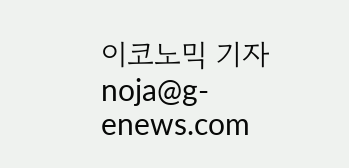이코노믹 기자 noja@g-enews.com